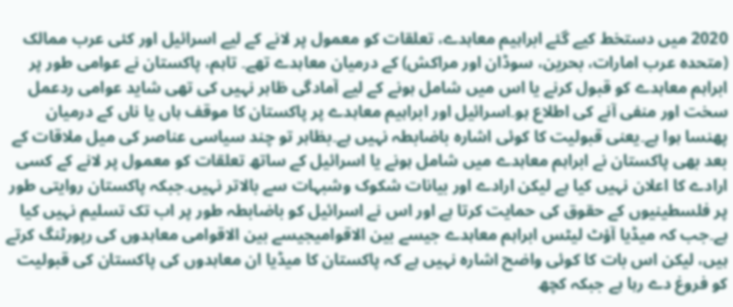2020 میں دستخط کیے گئے ابراہیم معاہدے، تعلقات کو معمول پر لانے کے لیے اسرائیل اور کئی عرب ممالک (متحدہ عرب امارات، بحرین، سوڈان اور مراکش) کے درمیان معاہدے تھے۔ تاہم، پاکستان نے عوامی طور پر ابراہم معاہدے کو قبول کرنے یا اس میں شامل ہونے کے لیے آمادگی ظاہر نہیں کی تھی شاید عوامی ردعمل سخت اور منفی آنے کی اطلاع ہو۔اسرائیل اور ابراہیم معاہدے پر پاکستان کا موقف ہاں یا ناں کے درمیان پھنسا ہوا ہے۔یعنی قبولیت کا کوئی اشارہ باضابطہ نہیں ہے۔بظاہر تو چند سیاسی عناصر کی میل ملاقات کے بعد بھی پاکستان نے ابراہم معاہدے میں شامل ہونے یا اسرائیل کے ساتھ تعلقات کو معمول پر لانے کے کسی ارادے کا اعلان نہیں کیا ہے لیکن ارادے اور بیانات شکوک وشبہات سے بالاتر نہیں۔جبکہ پاکستان روایتی طور پر فلسطینیوں کے حقوق کی حمایت کرتا ہے اور اس نے اسرائیل کو باضابطہ طور پر اب تک تسلیم نہیں کیا ہے۔جب کہ میڈیا آؤٹ لیٹس ابراہم معاہدے جیسے بین الاقوامیجیسے بین الاقوامی معاہدوں کی رپورٹنگ کرتے ہیں، لیکن اس بات کا کوئی واضح اشارہ نہیں ہے کہ پاکستان کا میڈیا ان معاہدوں کی پاکستان کی قبولیت کو فروغ دے رہا ہے جبکہ کچھ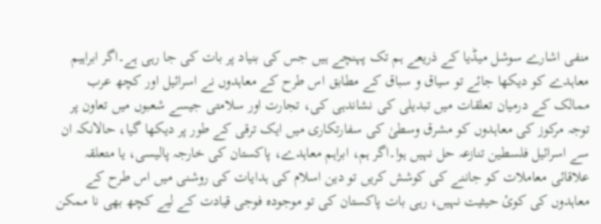منفی اشارے سوشل میڈیا کے ذریعے ہم تک پہنچے ہیں جس کی بنیاد پر بات کی جا رہی ہے۔اگر ابراہیم معاہدے کو دیکھا جائے تو سیاق و سباق کے مطابق اس طرح کے معاہدوں نے اسرائیل اور کچھ عرب ممالک کے درمیان تعلقات میں تبدیلی کی نشاندہی کی، تجارت اور سلامتی جیسے شعبوں میں تعاون پر توجہ مرکوز کی معاہدوں کو مشرق وسطیٰ کی سفارتکاری میں ایک ترقی کے طور پر دیکھا گیا، حالانکہ ان سے اسرائیل فلسطین تنازعہ حل نہیں ہوا۔اگر ہم، ابراہم معاہدے، پاکستان کی خارجہ پالیسی، یا متعلقہ علاقائی معاملات کو جاننے کی کوشش کریں تو دین اسلام کی ہدایات کی روشنی میں اس طرح کے معاہدوں کی کوئ حیثیت نہیں، رہی بات پاکستان کی تو موجودہ فوجی قیادت کے لیے کچھ بھی نا ممکن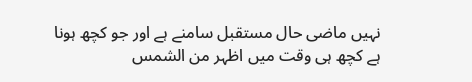نہیں ماضی حال مستقبل سامنے ہے اور جو کچھ ہونا ہے کچھ ہی وقت میں اظہر من الشمس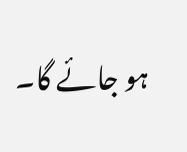ہو جائے گا۔